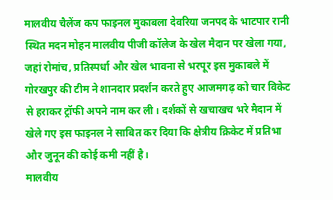मालवीय चैलेंज कप फाइनल मुकाबला देवरिया जनपद के भाटपार रानी स्थित मदन मोहन मालवीय पीजी कॉलेज के खेल मैदान पर खेला गया, जहां रोमांच, प्रतिस्पर्धा और खेल भावना से भरपूर इस मुकाबले में गोरखपुर की टीम ने शानदार प्रदर्शन करते हुए आजमगढ़ को चार विकेट से हराकर ट्रॉफी अपने नाम कर ली। दर्शकों से खचाखच भरे मैदान में खेले गए इस फाइनल ने साबित कर दिया कि क्षेत्रीय क्रिकेट में प्रतिभा और जुनून की कोई कमी नहीं है।
मालवीय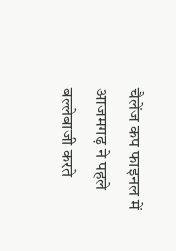चैलेंज कप फाइनल में आजमगढ़ ने पहले बल्लेबाजी करते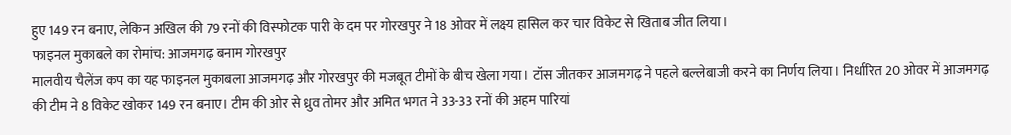हुए 149 रन बनाए, लेकिन अखिल की 79 रनों की विस्फोटक पारी के दम पर गोरखपुर ने 18 ओवर में लक्ष्य हासिल कर चार विकेट से खिताब जीत लिया।
फाइनल मुकाबले का रोमांच: आजमगढ़ बनाम गोरखपुर
मालवीय चैलेंज कप का यह फाइनल मुकाबला आजमगढ़ और गोरखपुर की मजबूत टीमों के बीच खेला गया। टॉस जीतकर आजमगढ़ ने पहले बल्लेबाजी करने का निर्णय लिया। निर्धारित 20 ओवर में आजमगढ़ की टीम ने 8 विकेट खोकर 149 रन बनाए। टीम की ओर से ध्रुव तोमर और अमित भगत ने 33-33 रनों की अहम पारियां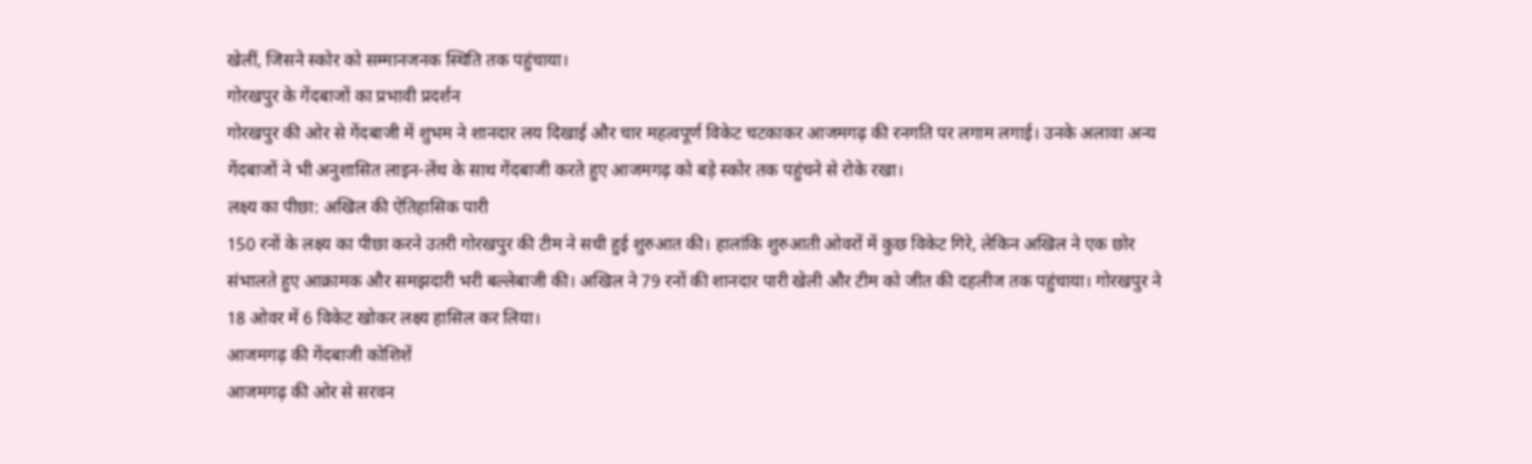खेलीं, जिसने स्कोर को सम्मानजनक स्थिति तक पहुंचाया।
गोरखपुर के गेंदबाजों का प्रभावी प्रदर्शन
गोरखपुर की ओर से गेंदबाजी में शुभम ने शानदार लय दिखाई और चार महत्वपूर्ण विकेट चटकाकर आजमगढ़ की रनगति पर लगाम लगाई। उनके अलावा अन्य गेंदबाजों ने भी अनुशासित लाइन-लेंथ के साथ गेंदबाजी करते हुए आजमगढ़ को बड़े स्कोर तक पहुंचने से रोके रखा।
लक्ष्य का पीछा: अखिल की ऐतिहासिक पारी
150 रनों के लक्ष्य का पीछा करने उतरी गोरखपुर की टीम ने सधी हुई शुरुआत की। हालांकि शुरुआती ओवरों में कुछ विकेट गिरे, लेकिन अखिल ने एक छोर संभालते हुए आक्रामक और समझदारी भरी बल्लेबाजी की। अखिल ने 79 रनों की शानदार पारी खेली और टीम को जीत की दहलीज तक पहुंचाया। गोरखपुर ने 18 ओवर में 6 विकेट खोकर लक्ष्य हासिल कर लिया।
आजमगढ़ की गेंदबाजी कोशिशें
आजमगढ़ की ओर से सरवन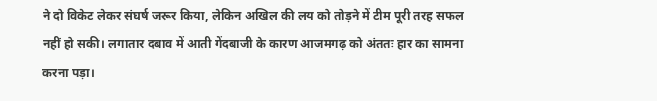ने दो विकेट लेकर संघर्ष जरूर किया, लेकिन अखिल की लय को तोड़ने में टीम पूरी तरह सफल नहीं हो सकी। लगातार दबाव में आती गेंदबाजी के कारण आजमगढ़ को अंततः हार का सामना करना पड़ा।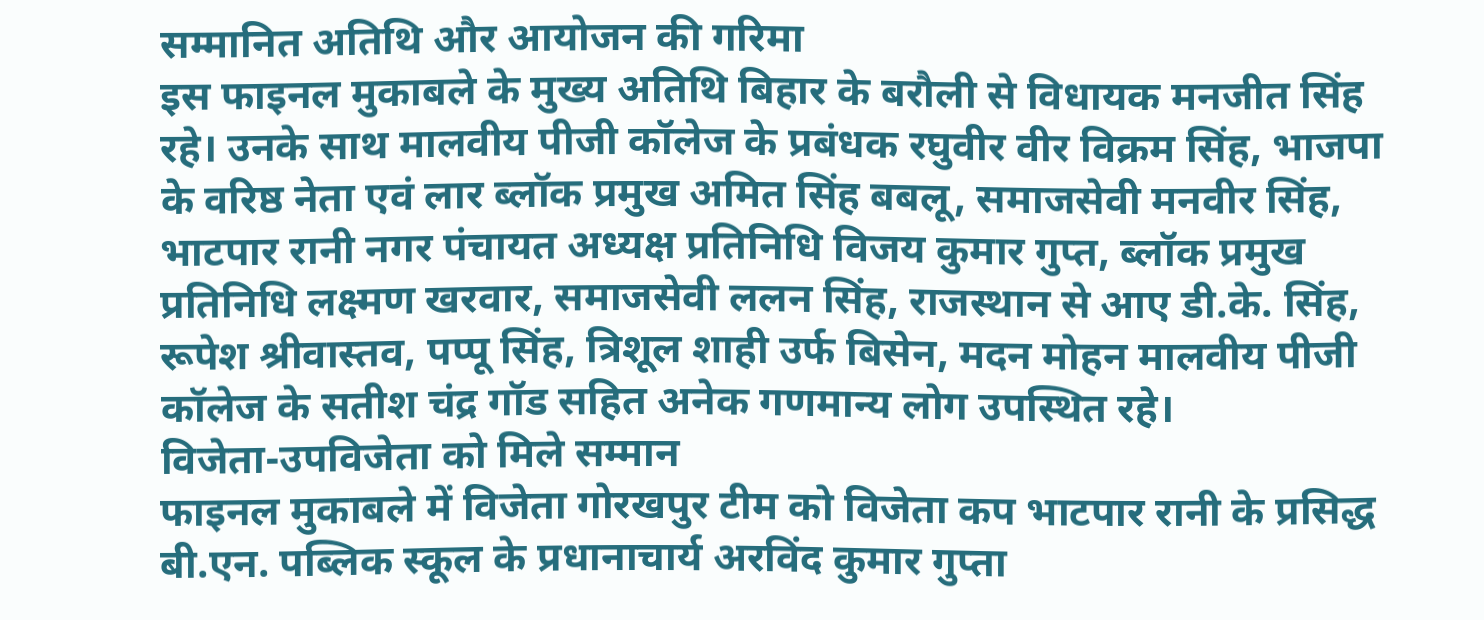सम्मानित अतिथि और आयोजन की गरिमा
इस फाइनल मुकाबले के मुख्य अतिथि बिहार के बरौली से विधायक मनजीत सिंह रहे। उनके साथ मालवीय पीजी कॉलेज के प्रबंधक रघुवीर वीर विक्रम सिंह, भाजपा के वरिष्ठ नेता एवं लार ब्लॉक प्रमुख अमित सिंह बबलू, समाजसेवी मनवीर सिंह, भाटपार रानी नगर पंचायत अध्यक्ष प्रतिनिधि विजय कुमार गुप्त, ब्लॉक प्रमुख प्रतिनिधि लक्ष्मण खरवार, समाजसेवी ललन सिंह, राजस्थान से आए डी.के. सिंह, रूपेश श्रीवास्तव, पप्पू सिंह, त्रिशूल शाही उर्फ बिसेन, मदन मोहन मालवीय पीजी कॉलेज के सतीश चंद्र गॉड सहित अनेक गणमान्य लोग उपस्थित रहे।
विजेता-उपविजेता को मिले सम्मान
फाइनल मुकाबले में विजेता गोरखपुर टीम को विजेता कप भाटपार रानी के प्रसिद्ध बी.एन. पब्लिक स्कूल के प्रधानाचार्य अरविंद कुमार गुप्ता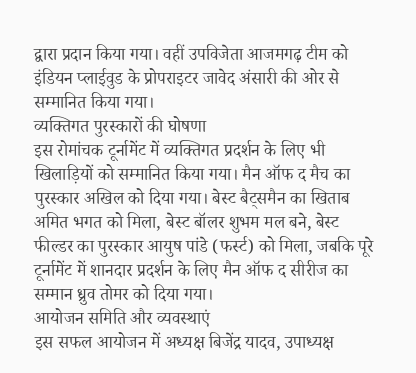द्वारा प्रदान किया गया। वहीं उपविजेता आजमगढ़ टीम को इंडियन प्लाईवुड के प्रोपराइटर जावेद अंसारी की ओर से सम्मानित किया गया।
व्यक्तिगत पुरस्कारों की घोषणा
इस रोमांचक टूर्नामेंट में व्यक्तिगत प्रदर्शन के लिए भी खिलाड़ियों को सम्मानित किया गया। मैन ऑफ द मैच का पुरस्कार अखिल को दिया गया। बेस्ट बैट्समैन का खिताब अमित भगत को मिला, बेस्ट बॉलर शुभम मल बने, बेस्ट फील्डर का पुरस्कार आयुष पांडे (फर्स्ट) को मिला, जबकि पूरे टूर्नामेंट में शानदार प्रदर्शन के लिए मैन ऑफ द सीरीज का सम्मान ध्रुव तोमर को दिया गया।
आयोजन समिति और व्यवस्थाएं
इस सफल आयोजन में अध्यक्ष बिजेंद्र यादव, उपाध्यक्ष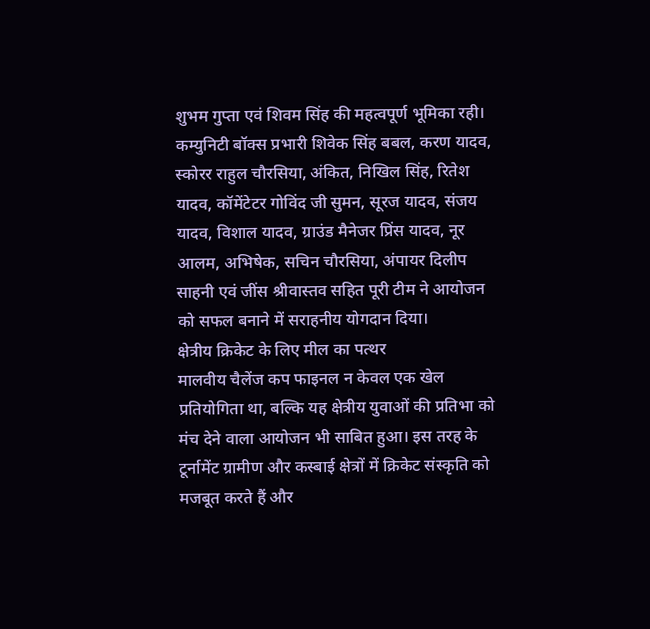शुभम गुप्ता एवं शिवम सिंह की महत्वपूर्ण भूमिका रही। कम्युनिटी बॉक्स प्रभारी शिवेक सिंह बबल, करण यादव, स्कोरर राहुल चौरसिया, अंकित, निखिल सिंह, रितेश यादव, कॉमेंटेटर गोविंद जी सुमन, सूरज यादव, संजय यादव, विशाल यादव, ग्राउंड मैनेजर प्रिंस यादव, नूर आलम, अभिषेक, सचिन चौरसिया, अंपायर दिलीप साहनी एवं जींस श्रीवास्तव सहित पूरी टीम ने आयोजन को सफल बनाने में सराहनीय योगदान दिया।
क्षेत्रीय क्रिकेट के लिए मील का पत्थर
मालवीय चैलेंज कप फाइनल न केवल एक खेल प्रतियोगिता था, बल्कि यह क्षेत्रीय युवाओं की प्रतिभा को मंच देने वाला आयोजन भी साबित हुआ। इस तरह के टूर्नामेंट ग्रामीण और कस्बाई क्षेत्रों में क्रिकेट संस्कृति को मजबूत करते हैं और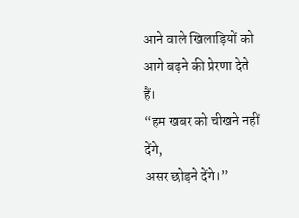आने वाले खिलाड़ियों को आगे बढ़ने की प्रेरणा देते हैं।
“हम खबर को चीखने नहीं देंगे,
असर छोड़ने देंगे।”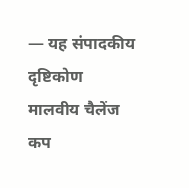— यह संपादकीय दृष्टिकोण
मालवीय चैलेंज कप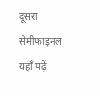दूसरा सेमीफाइनल
यहाँ पढ़ें